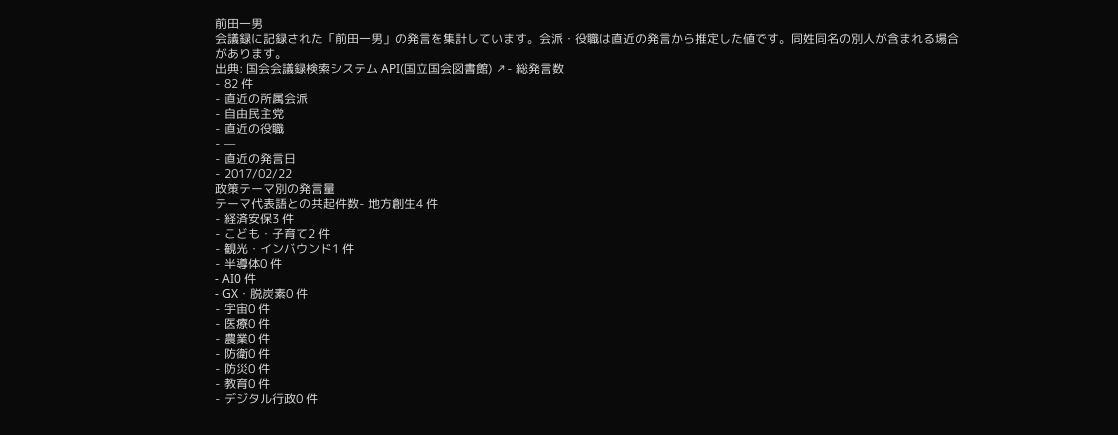前田一男
会議録に記録された「前田一男」の発言を集計しています。会派・役職は直近の発言から推定した値です。同姓同名の別人が含まれる場合があります。
出典: 国会会議録検索システム API(国立国会図書館) ↗- 総発言数
- 82 件
- 直近の所属会派
- 自由民主党
- 直近の役職
- —
- 直近の発言日
- 2017/02/22
政策テーマ別の発言量
テーマ代表語との共起件数- 地方創生4 件
- 経済安保3 件
- こども・子育て2 件
- 観光・インバウンド1 件
- 半導体0 件
- AI0 件
- GX・脱炭素0 件
- 宇宙0 件
- 医療0 件
- 農業0 件
- 防衛0 件
- 防災0 件
- 教育0 件
- デジタル行政0 件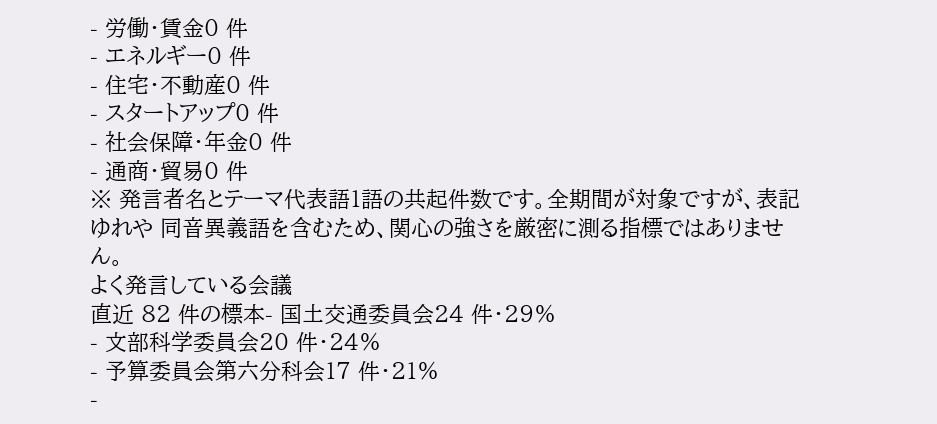- 労働・賃金0 件
- エネルギー0 件
- 住宅・不動産0 件
- スタートアップ0 件
- 社会保障・年金0 件
- 通商・貿易0 件
※ 発言者名とテーマ代表語1語の共起件数です。全期間が対象ですが、表記ゆれや 同音異義語を含むため、関心の強さを厳密に測る指標ではありません。
よく発言している会議
直近 82 件の標本- 国土交通委員会24 件・29%
- 文部科学委員会20 件・24%
- 予算委員会第六分科会17 件・21%
-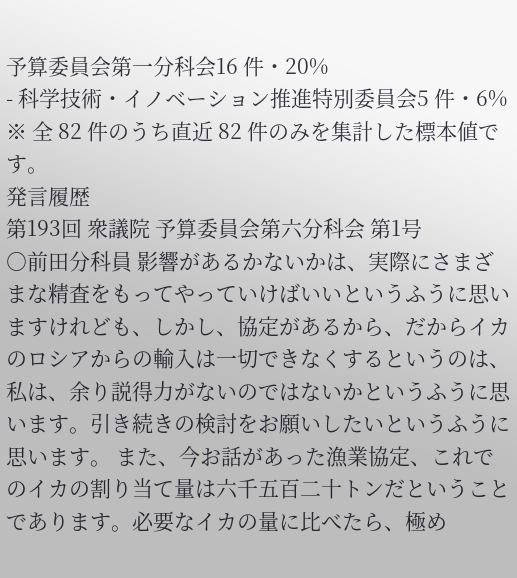予算委員会第一分科会16 件・20%
- 科学技術・イノベーション推進特別委員会5 件・6%
※ 全 82 件のうち直近 82 件のみを集計した標本値です。
発言履歴
第193回 衆議院 予算委員会第六分科会 第1号
○前田分科員 影響があるかないかは、実際にさまざまな精査をもってやっていけばいいというふうに思いますけれども、しかし、協定があるから、だからイカのロシアからの輸入は一切できなくするというのは、私は、余り説得力がないのではないかというふうに思います。引き続きの検討をお願いしたいというふうに思います。 また、今お話があった漁業協定、これでのイカの割り当て量は六千五百二十トンだということであります。必要なイカの量に比べたら、極め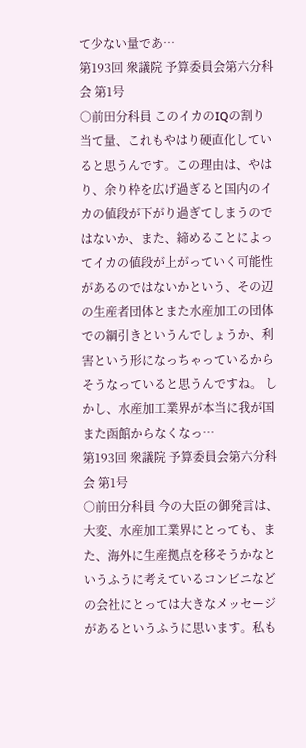て少ない量であ…
第193回 衆議院 予算委員会第六分科会 第1号
○前田分科員 このイカのIQの割り当て量、これもやはり硬直化していると思うんです。この理由は、やはり、余り枠を広げ過ぎると国内のイカの値段が下がり過ぎてしまうのではないか、また、締めることによってイカの値段が上がっていく可能性があるのではないかという、その辺の生産者団体とまた水産加工の団体での綱引きというんでしょうか、利害という形になっちゃっているからそうなっていると思うんですね。 しかし、水産加工業界が本当に我が国また函館からなくなっ…
第193回 衆議院 予算委員会第六分科会 第1号
○前田分科員 今の大臣の御発言は、大変、水産加工業界にとっても、また、海外に生産拠点を移そうかなというふうに考えているコンビニなどの会社にとっては大きなメッセージがあるというふうに思います。私も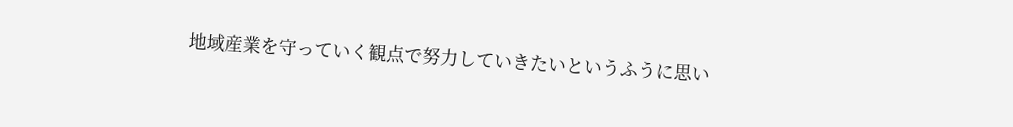地域産業を守っていく観点で努力していきたいというふうに思い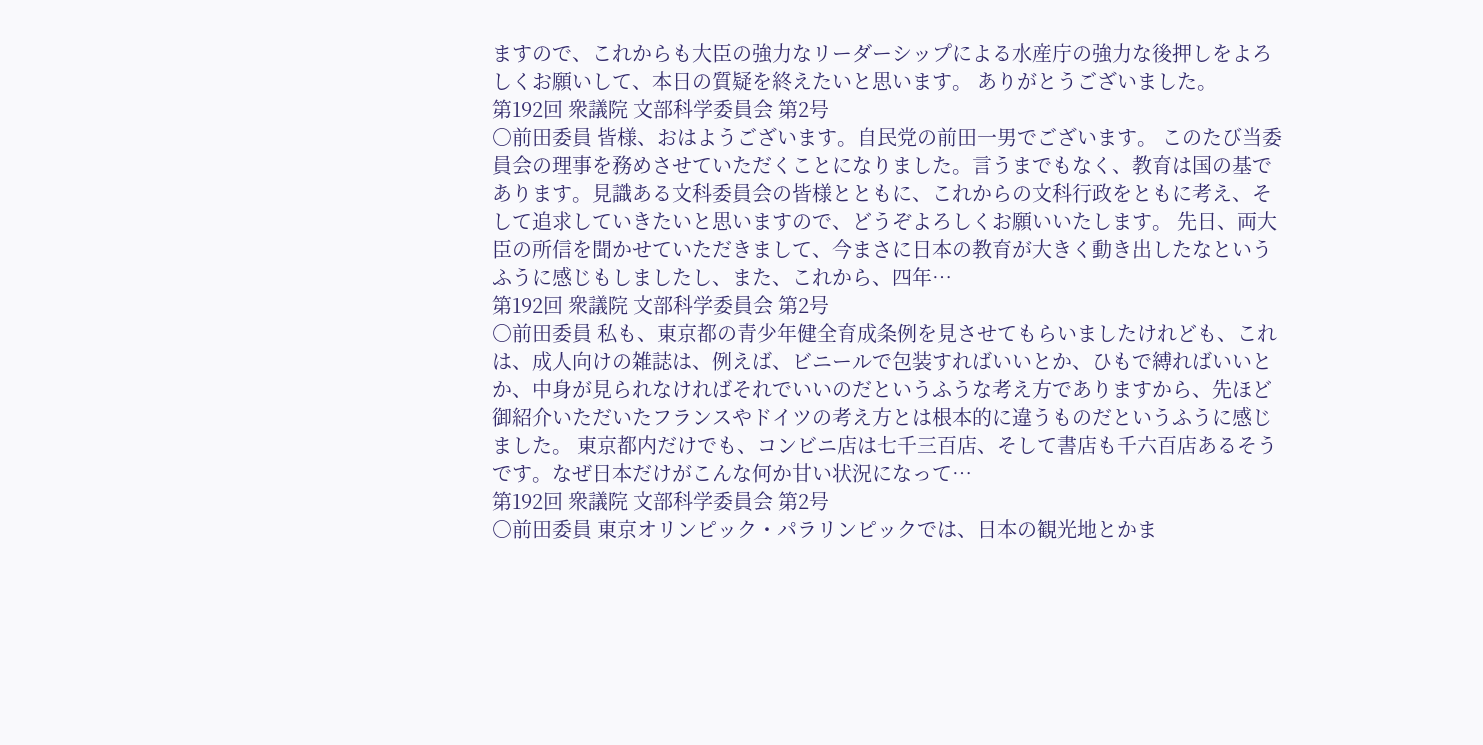ますので、これからも大臣の強力なリーダーシップによる水産庁の強力な後押しをよろしくお願いして、本日の質疑を終えたいと思います。 ありがとうございました。
第192回 衆議院 文部科学委員会 第2号
○前田委員 皆様、おはようございます。自民党の前田一男でございます。 このたび当委員会の理事を務めさせていただくことになりました。言うまでもなく、教育は国の基であります。見識ある文科委員会の皆様とともに、これからの文科行政をともに考え、そして追求していきたいと思いますので、どうぞよろしくお願いいたします。 先日、両大臣の所信を聞かせていただきまして、今まさに日本の教育が大きく動き出したなというふうに感じもしましたし、また、これから、四年…
第192回 衆議院 文部科学委員会 第2号
○前田委員 私も、東京都の青少年健全育成条例を見させてもらいましたけれども、これは、成人向けの雑誌は、例えば、ビニールで包装すればいいとか、ひもで縛ればいいとか、中身が見られなければそれでいいのだというふうな考え方でありますから、先ほど御紹介いただいたフランスやドイツの考え方とは根本的に違うものだというふうに感じました。 東京都内だけでも、コンビニ店は七千三百店、そして書店も千六百店あるそうです。なぜ日本だけがこんな何か甘い状況になって…
第192回 衆議院 文部科学委員会 第2号
○前田委員 東京オリンピック・パラリンピックでは、日本の観光地とかま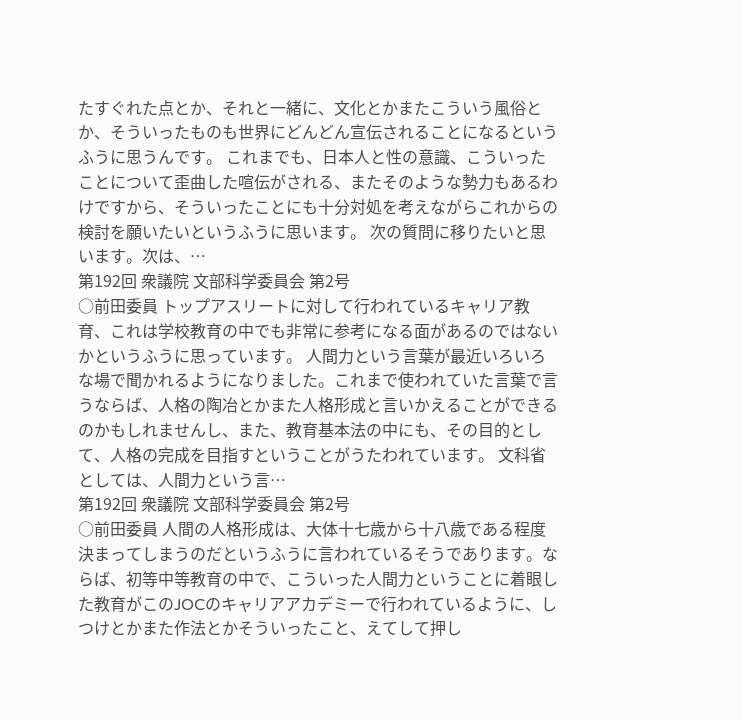たすぐれた点とか、それと一緒に、文化とかまたこういう風俗とか、そういったものも世界にどんどん宣伝されることになるというふうに思うんです。 これまでも、日本人と性の意識、こういったことについて歪曲した喧伝がされる、またそのような勢力もあるわけですから、そういったことにも十分対処を考えながらこれからの検討を願いたいというふうに思います。 次の質問に移りたいと思います。次は、…
第192回 衆議院 文部科学委員会 第2号
○前田委員 トップアスリートに対して行われているキャリア教育、これは学校教育の中でも非常に参考になる面があるのではないかというふうに思っています。 人間力という言葉が最近いろいろな場で聞かれるようになりました。これまで使われていた言葉で言うならば、人格の陶冶とかまた人格形成と言いかえることができるのかもしれませんし、また、教育基本法の中にも、その目的として、人格の完成を目指すということがうたわれています。 文科省としては、人間力という言…
第192回 衆議院 文部科学委員会 第2号
○前田委員 人間の人格形成は、大体十七歳から十八歳である程度決まってしまうのだというふうに言われているそうであります。ならば、初等中等教育の中で、こういった人間力ということに着眼した教育がこのJOCのキャリアアカデミーで行われているように、しつけとかまた作法とかそういったこと、えてして押し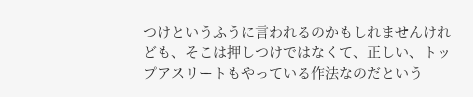つけというふうに言われるのかもしれませんけれども、そこは押しつけではなくて、正しい、トップアスリートもやっている作法なのだという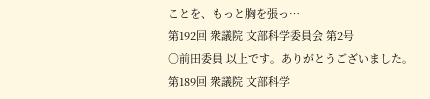ことを、もっと胸を張っ…
第192回 衆議院 文部科学委員会 第2号
○前田委員 以上です。ありがとうございました。
第189回 衆議院 文部科学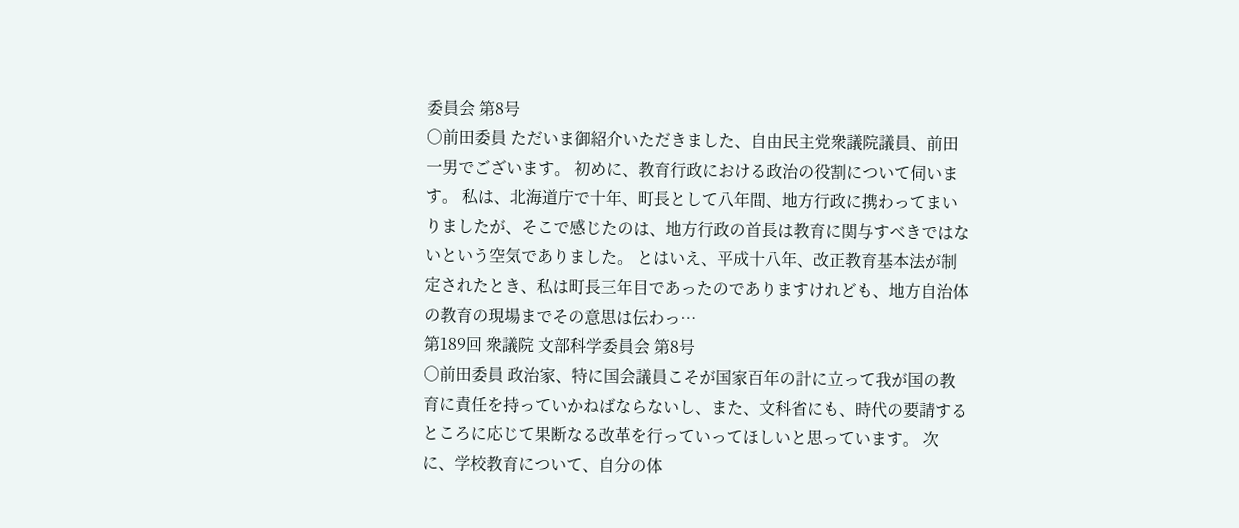委員会 第8号
○前田委員 ただいま御紹介いただきました、自由民主党衆議院議員、前田一男でございます。 初めに、教育行政における政治の役割について伺います。 私は、北海道庁で十年、町長として八年間、地方行政に携わってまいりましたが、そこで感じたのは、地方行政の首長は教育に関与すべきではないという空気でありました。 とはいえ、平成十八年、改正教育基本法が制定されたとき、私は町長三年目であったのでありますけれども、地方自治体の教育の現場までその意思は伝わっ…
第189回 衆議院 文部科学委員会 第8号
○前田委員 政治家、特に国会議員こそが国家百年の計に立って我が国の教育に責任を持っていかねばならないし、また、文科省にも、時代の要請するところに応じて果断なる改革を行っていってほしいと思っています。 次に、学校教育について、自分の体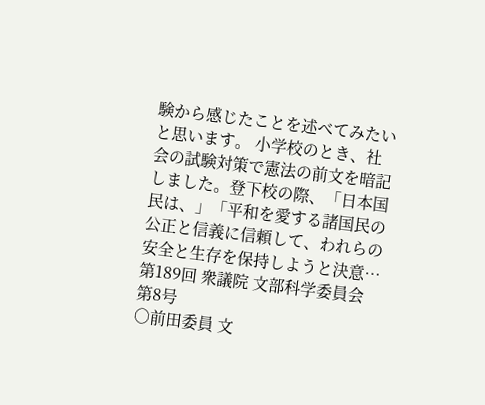験から感じたことを述べてみたいと思います。 小学校のとき、社会の試験対策で憲法の前文を暗記しました。登下校の際、「日本国民は、」「平和を愛する諸国民の公正と信義に信頼して、われらの安全と生存を保持しようと決意…
第189回 衆議院 文部科学委員会 第8号
○前田委員 文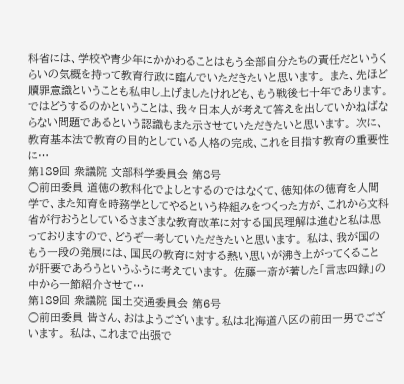科省には、学校や青少年にかかわることはもう全部自分たちの責任だというくらいの気概を持って教育行政に臨んでいただきたいと思います。 また、先ほど贖罪意識ということも私申し上げましたけれども、もう戦後七十年であります。ではどうするのかということは、我々日本人が考えて答えを出していかねばならない問題であるという認識もまた示させていただきたいと思います。 次に、教育基本法で教育の目的としている人格の完成、これを目指す教育の重要性に…
第189回 衆議院 文部科学委員会 第8号
○前田委員 道徳の教科化でよしとするのではなくて、徳知体の徳育を人間学で、また知育を時務学としてやるという枠組みをつくった方が、これから文科省が行おうとしているさまざまな教育改革に対する国民理解は進むと私は思っておりますので、どうぞ一考していただきたいと思います。 私は、我が国のもう一段の発展には、国民の教育に対する熱い思いが沸き上がってくることが肝要であろうというふうに考えています。 佐藤一斎が著した「言志四録」の中から一節紹介させて…
第189回 衆議院 国土交通委員会 第6号
○前田委員 皆さん、おはようございます。私は北海道八区の前田一男でございます。 私は、これまで出張で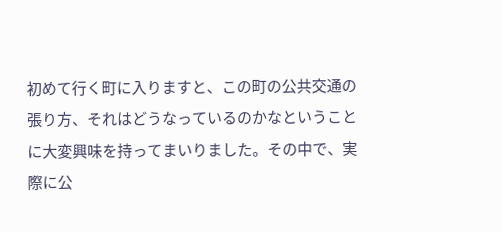初めて行く町に入りますと、この町の公共交通の張り方、それはどうなっているのかなということに大変興味を持ってまいりました。その中で、実際に公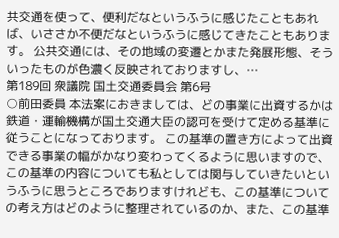共交通を使って、便利だなというふうに感じたこともあれば、いささか不便だなというふうに感じてきたこともあります。 公共交通には、その地域の変遷とかまた発展形態、そういったものが色濃く反映されておりますし、…
第189回 衆議院 国土交通委員会 第6号
○前田委員 本法案におきましては、どの事業に出資するかは鉄道・運輸機構が国土交通大臣の認可を受けて定める基準に従うことになっております。 この基準の置き方によって出資できる事業の幅がかなり変わってくるように思いますので、この基準の内容についても私としては関与していきたいというふうに思うところでありますけれども、この基準についての考え方はどのように整理されているのか、また、この基準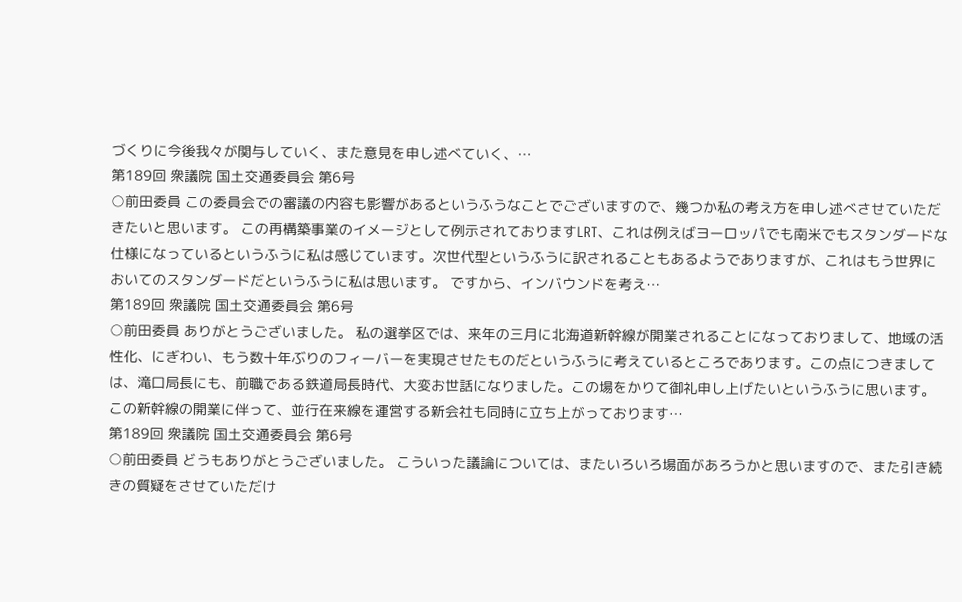づくりに今後我々が関与していく、また意見を申し述べていく、…
第189回 衆議院 国土交通委員会 第6号
○前田委員 この委員会での審議の内容も影響があるというふうなことでございますので、幾つか私の考え方を申し述べさせていただきたいと思います。 この再構築事業のイメージとして例示されておりますLRT、これは例えばヨーロッパでも南米でもスタンダードな仕様になっているというふうに私は感じています。次世代型というふうに訳されることもあるようでありますが、これはもう世界においてのスタンダードだというふうに私は思います。 ですから、インバウンドを考え…
第189回 衆議院 国土交通委員会 第6号
○前田委員 ありがとうございました。 私の選挙区では、来年の三月に北海道新幹線が開業されることになっておりまして、地域の活性化、にぎわい、もう数十年ぶりのフィーバーを実現させたものだというふうに考えているところであります。この点につきましては、滝口局長にも、前職である鉄道局長時代、大変お世話になりました。この場をかりて御礼申し上げたいというふうに思います。 この新幹線の開業に伴って、並行在来線を運営する新会社も同時に立ち上がっております…
第189回 衆議院 国土交通委員会 第6号
○前田委員 どうもありがとうございました。 こういった議論については、またいろいろ場面があろうかと思いますので、また引き続きの質疑をさせていただけ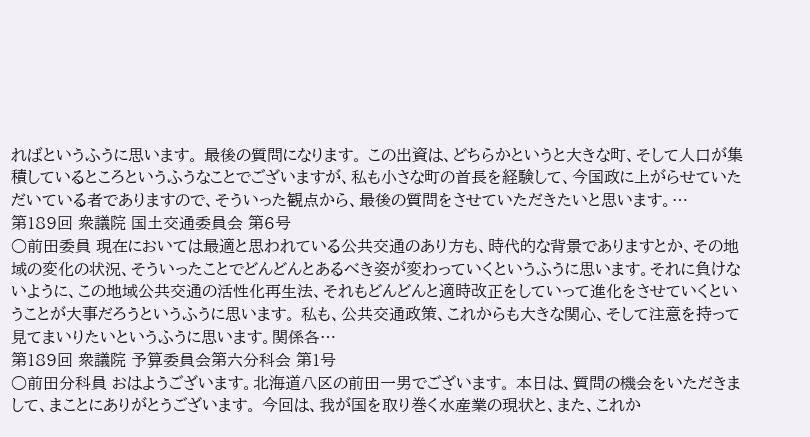ればというふうに思います。 最後の質問になります。 この出資は、どちらかというと大きな町、そして人口が集積しているところというふうなことでございますが、私も小さな町の首長を経験して、今国政に上がらせていただいている者でありますので、そういった観点から、最後の質問をさせていただきたいと思います。…
第189回 衆議院 国土交通委員会 第6号
○前田委員 現在においては最適と思われている公共交通のあり方も、時代的な背景でありますとか、その地域の変化の状況、そういったことでどんどんとあるべき姿が変わっていくというふうに思います。それに負けないように、この地域公共交通の活性化再生法、それもどんどんと適時改正をしていって進化をさせていくということが大事だろうというふうに思います。 私も、公共交通政策、これからも大きな関心、そして注意を持って見てまいりたいというふうに思います。関係各…
第189回 衆議院 予算委員会第六分科会 第1号
○前田分科員 おはようございます。北海道八区の前田一男でございます。 本日は、質問の機会をいただきまして、まことにありがとうございます。 今回は、我が国を取り巻く水産業の現状と、また、これか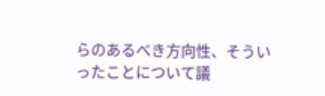らのあるべき方向性、そういったことについて議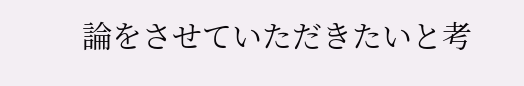論をさせていただきたいと考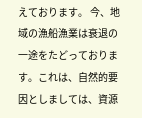えております。 今、地域の漁船漁業は衰退の一途をたどっております。これは、自然的要因としましては、資源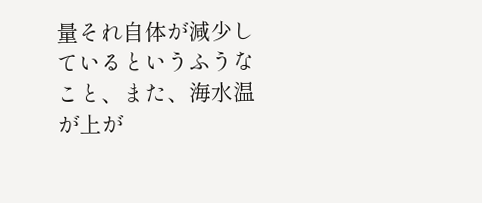量それ自体が減少しているというふうなこと、また、海水温が上が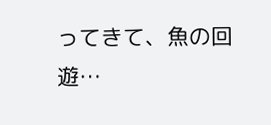ってきて、魚の回遊…